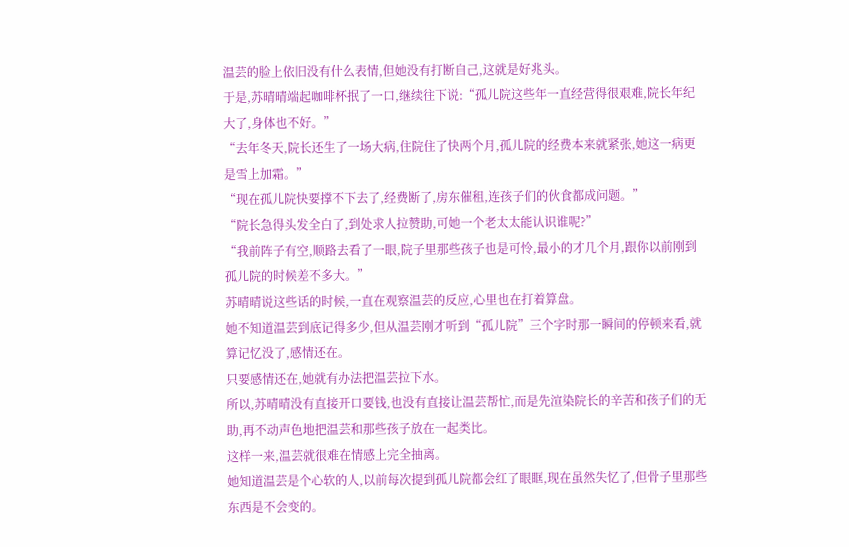温芸的脸上依旧没有什么表情,但她没有打断自己,这就是好兆头。
于是,苏晴晴端起咖啡杯抿了一口,继续往下说:“孤儿院这些年一直经营得很艰难,院长年纪大了,身体也不好。”
“去年冬天,院长还生了一场大病,住院住了快两个月,孤儿院的经费本来就紧张,她这一病更是雪上加霜。”
“现在孤儿院快要撑不下去了,经费断了,房东催租,连孩子们的伙食都成问题。”
“院长急得头发全白了,到处求人拉赞助,可她一个老太太能认识谁呢?”
“我前阵子有空,顺路去看了一眼,院子里那些孩子也是可怜,最小的才几个月,跟你以前刚到孤儿院的时候差不多大。”
苏晴晴说这些话的时候,一直在观察温芸的反应,心里也在打着算盘。
她不知道温芸到底记得多少,但从温芸刚才听到“孤儿院”三个字时那一瞬间的停顿来看,就算记忆没了,感情还在。
只要感情还在,她就有办法把温芸拉下水。
所以,苏晴晴没有直接开口要钱,也没有直接让温芸帮忙,而是先渲染院长的辛苦和孩子们的无助,再不动声色地把温芸和那些孩子放在一起类比。
这样一来,温芸就很难在情感上完全抽离。
她知道温芸是个心软的人,以前每次提到孤儿院都会红了眼眶,现在虽然失忆了,但骨子里那些东西是不会变的。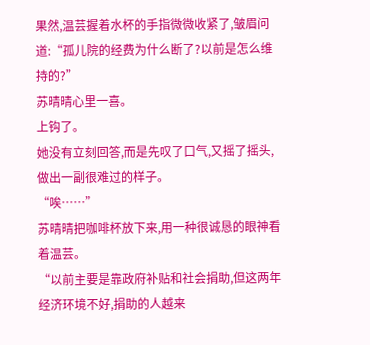果然,温芸握着水杯的手指微微收紧了,皱眉问道:“孤儿院的经费为什么断了?以前是怎么维持的?”
苏晴晴心里一喜。
上钩了。
她没有立刻回答,而是先叹了口气,又摇了摇头,做出一副很难过的样子。
“唉……”
苏晴晴把咖啡杯放下来,用一种很诚恳的眼神看着温芸。
“以前主要是靠政府补贴和社会捐助,但这两年经济环境不好,捐助的人越来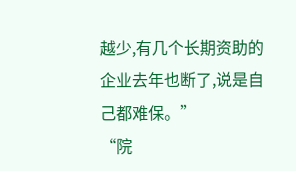越少,有几个长期资助的企业去年也断了,说是自己都难保。”
“院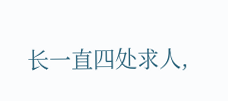长一直四处求人,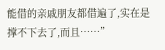能借的亲戚朋友都借遍了,实在是撑不下去了,而且……”